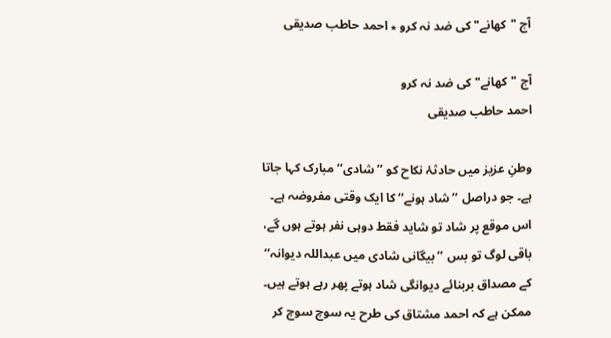آج "کھانے" کی ضد نہ کرو ٭ احمد حاطب صدیقی

آج "کھانے" کی ضد نہ کرو
احمد حاطب صدیقی

وطنِ عزیز میں حادثۂ نکاح کو ’’شادی‘‘ مبارک کہا جاتا ہے۔ جو دراصل ’’شاد ہونے‘‘ کا ایک وقتی مفروضہ ہے۔ اس موقع پر شاد تو شاید فقط دوہی نفر ہوتے ہوں گے، باقی لوگ تو بس ’’بیگانی شادی میں عبداللہ دیوانہ‘‘ کے مصداق بربنائے دیوانگی شاد ہوتے پھر رہے ہوتے ہیں۔ ممکن ہے کہ احمد مشتاق کی طرح یہ سوچ سوچ کر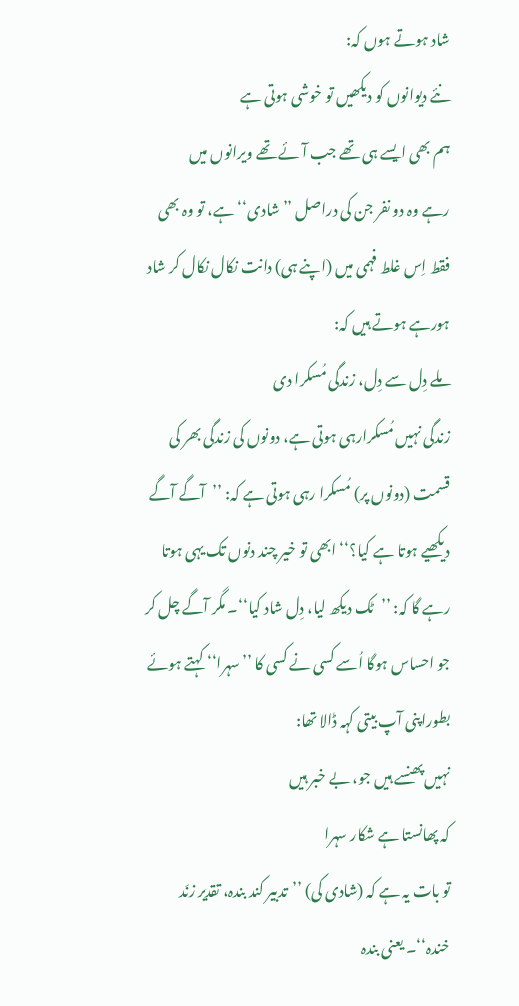شاد ہوتے ہوں کہ:
نئے دیوانوں کو دیکھیں تو خوشی ہوتی ہے
ہم بھی ایسے ہی تھے جب آئے تھے ویرانوں میں
رہے وہ دو نفر جن کی دراصل ’’شادی‘‘ ہے، تو وہ بھی فقط اِس غلط فہمی میں (اپنے ہی) دانت نکال نکال کر شاد ہورہے ہوتے ہیں کہ:
ملے دِل سے دِل، زندگی مُسکرا دی
زندگی نہیں مُسکرارہی ہوتی ہے، دونوں کی زندگی بھر کی قسمت (دونوں پر) مُسکرا رہی ہوتی ہے کہ: ’’آگے آگے دیکھیے ہوتا ہے کیا؟‘‘ ابھی تو خیر چند دنوں تک یہی ہوتا رہے گا کہ: ’’ٹک دیکھ لیا، دِل شاد کیا‘‘۔ مگر آگے چل کر جو احساس ہوگا اُسے کسی نے کسی کا ’’سہرا‘‘ کہتے ہوئے بطوراپنی آپ بیتی کہہ ڈالا تھا:
نہیں پھنسے ہیں جو، بے خبر ہیں
کہ پھانستا ہے شکار سہرا
تو بات یہ ہے کہ (شادی کی) ’’تدبیر کند بندہ، تقدیر زنَد خندہ‘‘۔ یعنی بندہ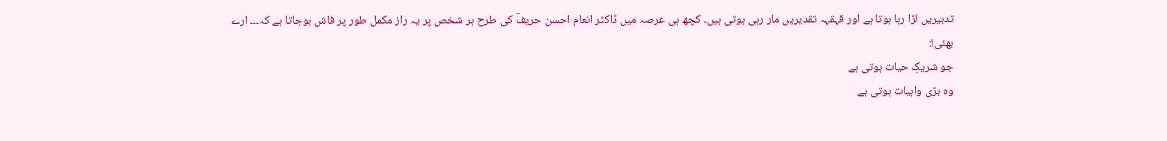تدبیریں لڑا رہا ہوتا ہے اور قہقہہ تقدیریں مار رہی ہوتی ہیں۔ کچھ ہی عرصہ میں ڈاکٹر انعام احسن حریفؔ کی طرح ہر شخص پر یہ راز مکمل طور پر فاش ہوجاتا ہے کہ۔۔۔ ارے بھئی!:
جو شریکِ حیات ہوتی ہے
وہ بڑی واہیات ہوتی ہے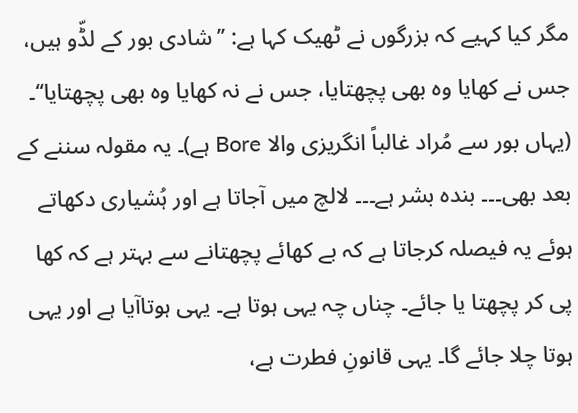مگر کیا کہیے کہ بزرگوں نے ٹھیک کہا ہے: ’’شادی بور کے لڈّو ہیں، جس نے کھایا وہ بھی پچھتایا، جس نے نہ کھایا وہ بھی پچھتایا‘‘۔ (یہاں بور سے مُراد غالباً انگریزی والا Bore ہے)۔ یہ مقولہ سننے کے بعد بھی۔۔۔ بندہ بشر ہے۔۔۔ لالچ میں آجاتا ہے اور ہُشیاری دکھاتے ہوئے یہ فیصلہ کرجاتا ہے کہ بے کھائے پچھتانے سے بہتر ہے کہ کھا پی کر پچھتا یا جائے۔ چناں چہ یہی ہوتا ہے۔ یہی ہوتاآیا ہے اور یہی ہوتا چلا جائے گا۔ یہی قانونِ فطرت ہے،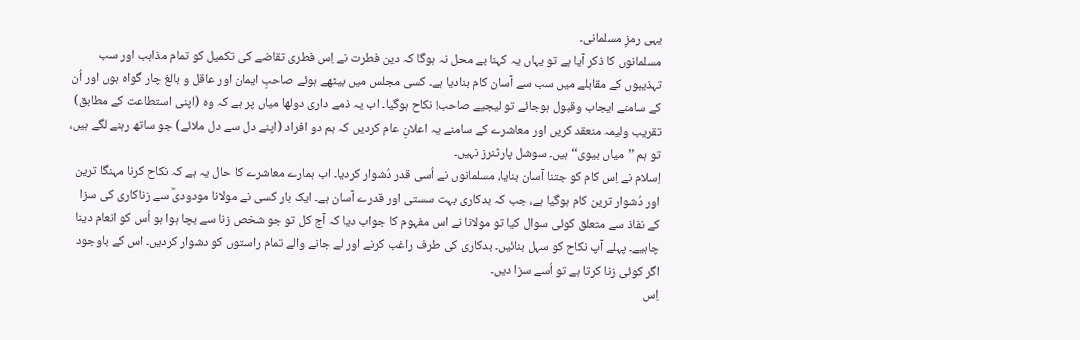یہی رمزِ مسلمانی۔
مسلمانوں کا ذکر آیا ہے تو یہاں یہ کہنا بے محل نہ ہوگا کہ دین فطرت نے اِس فطری تقاضے کی تکمیل کو تمام مذاہب اور سب تہذیبوں کے مقابلے میں سب سے آسان کام بنادیا ہے۔ کسی مجلس میں بیٹھے ہوئے صاحبِ ایمان اور عاقل و بالغ چار گواہ ہوں اور اُن کے سامنے ایجاب وقبول ہوجائے تو لیجیے صاحب! نکاح ہوگیا۔ اب یہ ذمے داری دولھا میاں پر ہے کہ وہ (اپنی استطاعت کے مطابق) تقریب ولیمہ منعقد کریں اور معاشرے کے سامنے یہ اعلانِ عام کردیں کہ ہم دو افراد (اپنے دل سے دل ملائے) جو ساتھ رہنے لگے ہیں، تو ہم ’’میاں بیوی‘‘ ہیں۔ سوشل پارٹنرز نہیں۔
اِسلام نے اِس کام کو جتنا آسان بنایا، مسلمانوں نے اُسی قدر دُشوار کردیا۔ اب ہمارے معاشرے کا حال یہ ہے کہ نکاح کرنا مہنگا ترین اور دُشوار ترین کام ہوگیا ہے، جب کہ بدکاری بہت سستی اور قدرے آسان ہے۔ ایک بار کسی نے مولانا مودودیؒ سے زناکاری کی سزا کے نفاذ سے متعلق کوئی سوال کیا تو مولانا نے اس مفہوم کا جواب دیا کہ آج کل تو جو شخص زنا سے بچا ہوا ہو اُس کو انعام دینا چاہیے۔ پہلے آپ نکاح کو سہل بنائیں۔ بدکاری کی طرف راغب کرنے اور لے جانے والے تمام راستوں کو دشوار کردیں۔ اس کے باوجود اگر کوئی زنا کرتا ہے تو اُسے سزا دیں۔
اِس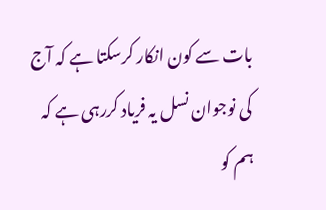بات سے کون انکار کرسکتا ہے کہ آج کی نوجوان نسل یہ فریاد کررہی ہے کہ ہم کو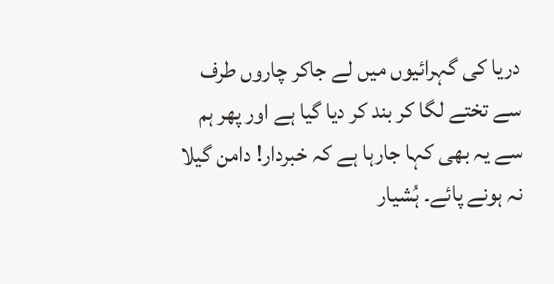دریا کی گہرائیوں میں لے جاکر چاروں طرف سے تختے لگا کر بند کر دیا گیا ہے اور پھر ہم سے یہ بھی کہا جارہا ہے کہ خبردار! دامن گیلا نہ ہونے پائے۔ ہُشیار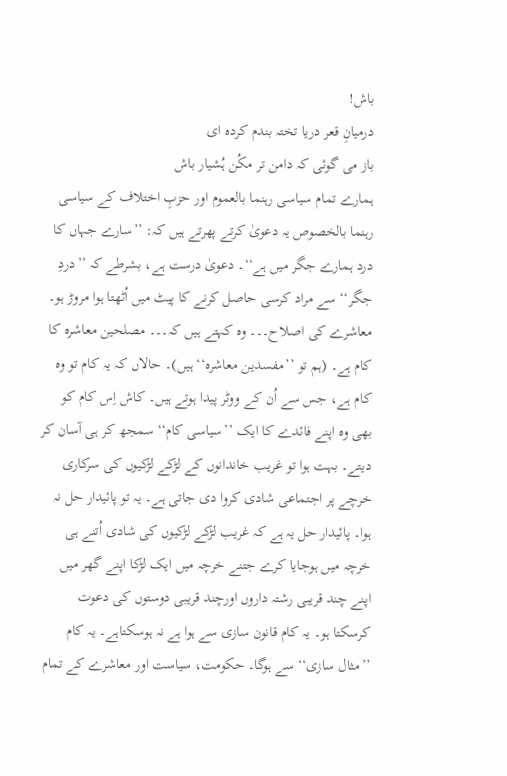باش!
درمیانِ قعر دریا تختہ بندم کردہ ای
باز می گوئی کہ دامن تر مکُن ہُشیار باش
ہمارے تمام سیاسی رہنما بالعموم اور حزبِ اختلاف کے سیاسی رہنما بالخصوص یہ دعویٰ کرتے پھرتے ہیں کہ: ’’سارے جہاں کا درد ہمارے جگر میں ہے‘‘۔ دعویٰ درست ہے، بشرطے کہ ’’دردِ جگر‘‘ سے مراد کرسی حاصل کرنے کا پیٹ میں اُٹھتا ہوا مروڑ ہو۔ معاشرے کی اصلاح۔۔۔ وہ کہتے ہیں کہ۔۔۔ مصلحین معاشرہ کا کام ہے۔ (ہم تو ’’مفسدین معاشرہ‘‘ ہیں)۔ حالاں کہ یہ کام تو وہ کام ہے، جس سے اُن کے ووٹر پیدا ہوتے ہیں۔ کاش اِس کام کو بھی وہ اپنے فائدے کا ایک ’’سیاسی کام‘‘ سمجھ کر ہی آسان کر دیتے۔ بہت ہوا تو غریب خاندانوں کے لڑکے لڑکیوں کی سرکاری خرچے پر اجتماعی شادی کروا دی جاتی ہے۔ یہ تو پائیدار حل نہ ہوا۔ پائیدار حل یہ ہے کہ غریب لڑکے لڑکیوں کی شادی اُتنے ہی خرچہ میں ہوجایا کرے جتنے خرچہ میں ایک لڑکا اپنے گھر میں اپنے چند قریبی رشتہ داروں اورچند قریبی دوستوں کی دعوت کرسکتا ہو۔ یہ کام قانون سازی سے ہوا ہے نہ ہوسکتاہے۔ یہ کام ’’مثال سازی‘‘ سے ہوگا۔ حکومت، سیاست اور معاشرے کے تمام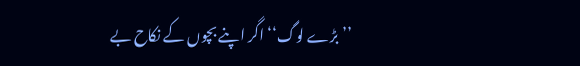’’بڑے لوگ‘‘ اگر اپنے بچوں کے نکاح بے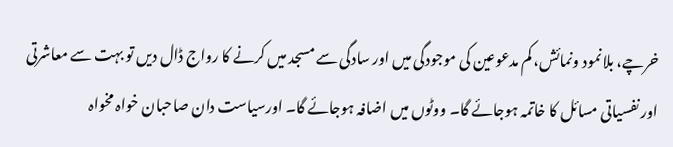خرچے، بلانمود ونمائش، کم مدعوعین کی موجودگی میں اور سادگی سے مسجد میں کرنے کا رواج ڈال دیں تو بہت سے معاشرتی اور نفسیاتی مسائل کا خاتمہ ہوجائے گا۔ ووٹوں میں اضافہ ہوجائے گا۔ اورسیاست دان صاحبان خواہ مخواہ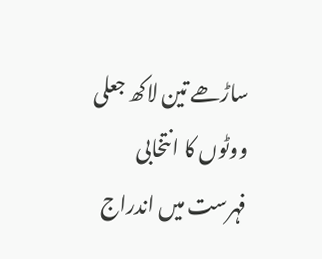ساڑھے تین لاکھ جعلی ووٹوں کا انتخابی فہرست میں اندراج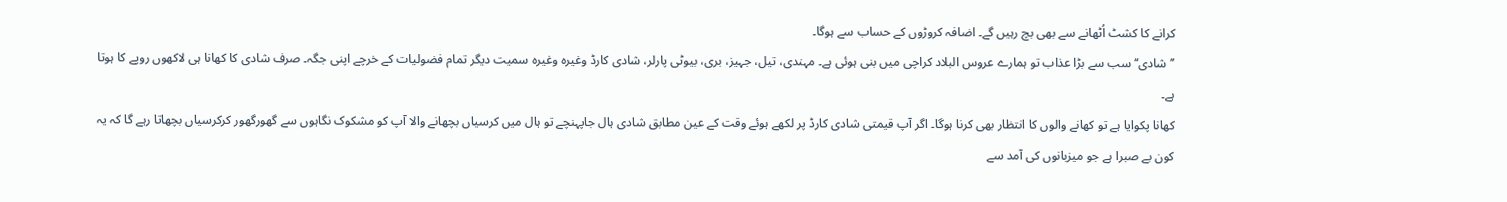کرانے کا کشٹ اُٹھانے سے بھی بچ رہیں گے۔ اضافہ کروڑوں کے حساب سے ہوگا۔
’’شادی‘‘ سب سے بڑا عذاب تو ہمارے عروس البلاد کراچی میں بنی ہوئی ہے۔ مہندی، تیل، جہیز، بری، بیوٹی پارلر، شادی کارڈ وغیرہ وغیرہ سمیت دیگر تمام فضولیات کے خرچے اپنی جگہ۔ صرف شادی کا کھانا ہی لاکھوں روپے کا ہوتا ہے۔
کھانا پکوایا ہے تو کھانے والوں کا انتظار بھی کرنا ہوگا۔ اگر آپ قیمتی شادی کارڈ پر لکھے ہوئے وقت کے عین مطابق شادی ہال جاپہنچے تو ہال میں کرسیاں بچھانے والا آپ کو مشکوک نگاہوں سے گھورگھور کرکرسیاں بچھاتا رہے گا کہ یہ کون بے صبرا ہے جو میزبانوں کی آمد سے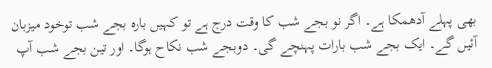بھی پہلے آدھمکا ہے۔ اگر نو بجے شب کا وقت درج ہے تو کہیں بارہ بجے شب توخود میزبان آئیں گے۔ ایک بجے شب بارات پہنچے گی۔ دوبجے شب نکاح ہوگا۔ اور تین بجے شب آپ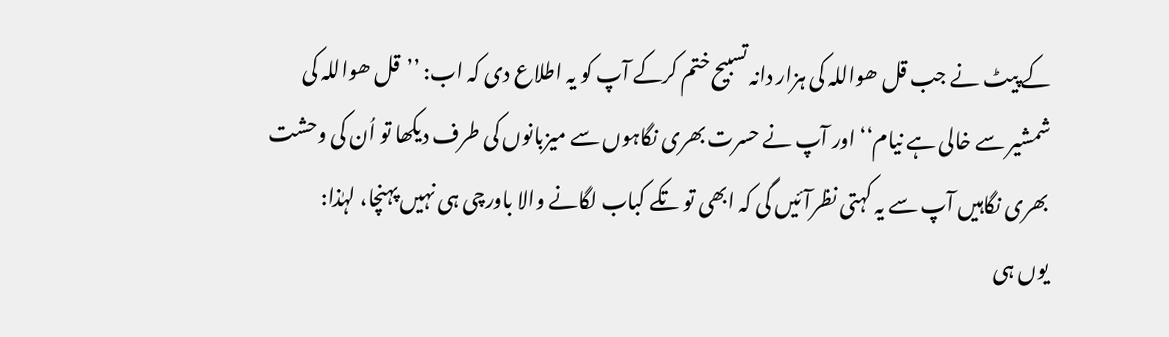کے پیٹ نے جب قل ھواللہ کی ہزار دانہ تسبیح ختم کرکے آپ کو یہ اطلاع دی کہ اب: ’’قل ھواللہ کی شمشیر سے خالی ہے نیام‘‘ اور آپ نے حسرت بھری نگاہوں سے میزبانوں کی طرف دیکھا تو اُن کی وحشت بھری نگاہیں آپ سے یہ کہتی نظرآئیں گی کہ ابھی تو تکے کباب لگانے والا باورچی ہی نہیں پہنچا، لہٰذا:
یوں ہی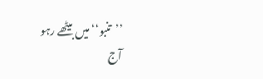’’تنبو‘‘ میں بیٹھے رہو
آج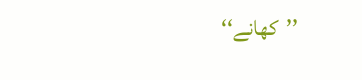’’کھانے‘‘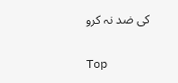کی ضد نہ کرو

Top